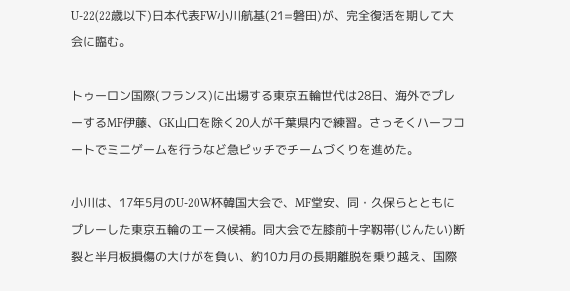U-22(22歳以下)日本代表FW小川航基(21=磐田)が、完全復活を期して大会に臨む。

トゥーロン国際(フランス)に出場する東京五輪世代は28日、海外でプレーするMF伊藤、GK山口を除く20人が千葉県内で練習。さっそくハーフコートでミニゲームを行うなど急ピッチでチームづくりを進めた。

小川は、17年5月のU-20W杯韓国大会で、MF堂安、同・久保らとともにプレーした東京五輪のエース候補。同大会で左膝前十字靱帯(じんたい)断裂と半月板損傷の大けがを負い、約10カ月の長期離脱を乗り越え、国際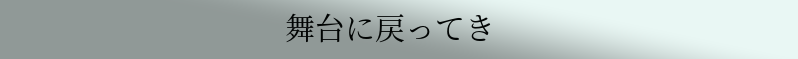舞台に戻ってき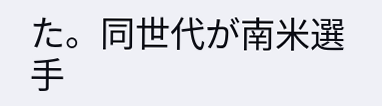た。同世代が南米選手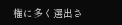権に多く選出さ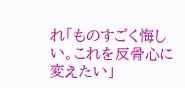れ「ものすごく悔しい。これを反骨心に変えたい」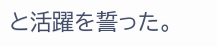と活躍を誓った。